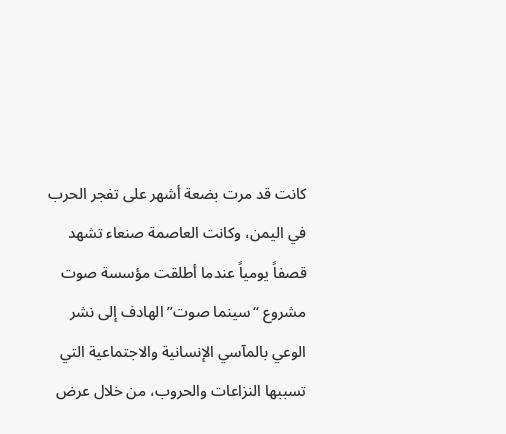كانت قد مرت بضعة أشهر على تفجر الحرب في اليمن، وكانت العاصمة صنعاء تشهد قصفاً يومياً عندما أطلقت مؤسسة صوت مشروع “سينما صوت” الهادف إلى نشر الوعي بالمآسي الإنسانية والاجتماعية التي تسببها النزاعات والحروب، من خلال عرض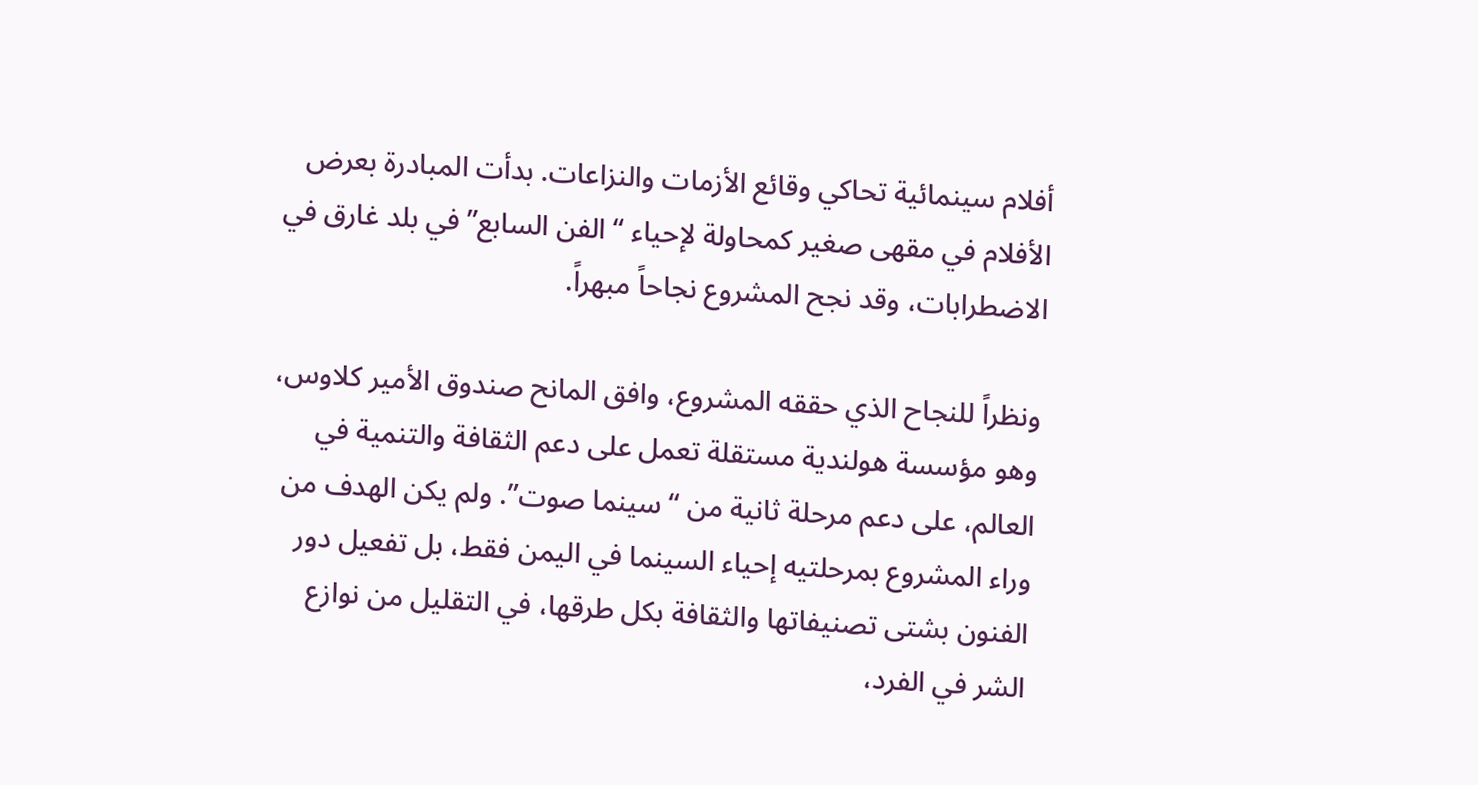أفلام سينمائية تحاكي وقائع الأزمات والنزاعات. بدأت المبادرة بعرض الأفلام في مقهى صغير كمحاولة لإحياء “الفن السابع” في بلد غارق في الاضطرابات، وقد نجح المشروع نجاحاً مبهراً.

ونظراً للنجاح الذي حققه المشروع، وافق المانح صندوق الأمير كلاوس، وهو مؤسسة هولندية مستقلة تعمل على دعم الثقافة والتنمية في العالم، على دعم مرحلة ثانية من “سينما صوت”. ولم يكن الهدف من وراء المشروع بمرحلتيه إحياء السينما في اليمن فقط، بل تفعيل دور الفنون بشتى تصنيفاتها والثقافة بكل طرقها، في التقليل من نوازع الشر في الفرد،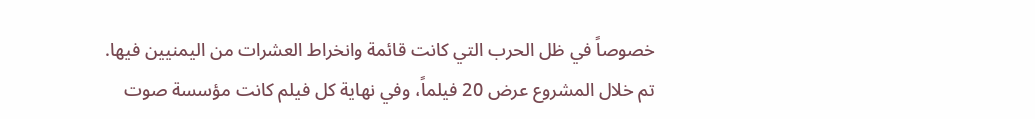خصوصاً في ظل الحرب التي كانت قائمة وانخراط العشرات من اليمنيين فيها.
تم خلال المشروع عرض 20 فيلماً، وفي نهاية كل فيلم كانت مؤسسة صوت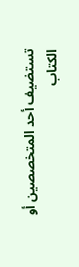تستضيف أحد المتخصصين أو الكتاب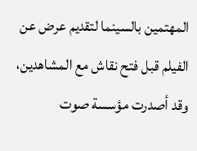المهتمين بالسينما لتقديم عرض عن الفيلم قبل فتح نقاش مع المشاهدين، وقد أصدرت مؤسسة صوت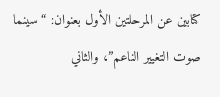كتابين عن المرحلتين الأول بعنوان: “سينما صوت التغيير الناعم”، والثاني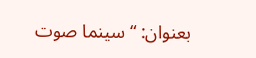بعنوان: “سينما صوت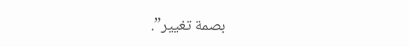بصمة تغيير”.